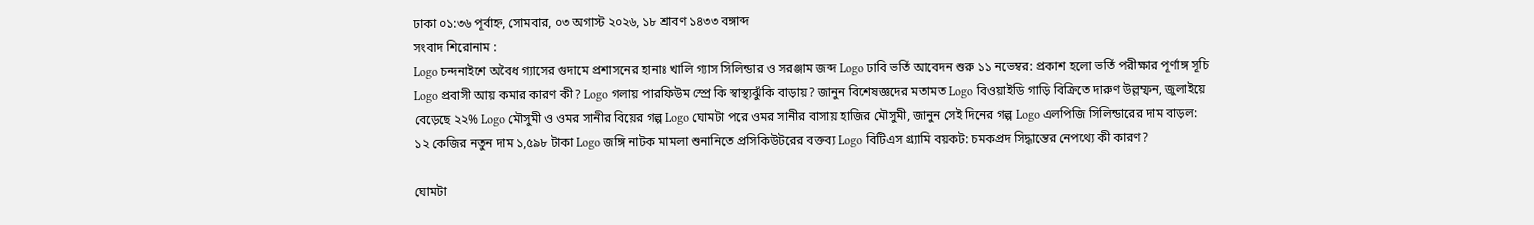ঢাকা ০১:৩৬ পূর্বাহ্ন, সোমবার, ০৩ অগাস্ট ২০২৬, ১৮ শ্রাবণ ১৪৩৩ বঙ্গাব্দ
সংবাদ শিরোনাম :
Logo চন্দনাইশে অবৈধ গ্যাসের গুদামে প্রশাসনের হানাঃ খালি গ্যাস সিলিন্ডার ও সরঞ্জাম জব্দ Logo ঢাবি ভর্তি আবেদন শুরু ১১ নভেম্বর: প্রকাশ হলো ভর্তি পরীক্ষার পূর্ণাঙ্গ সূচি Logo প্রবাসী আয় কমার কারণ কী? Logo গলায় পারফিউম স্প্রে কি স্বাস্থ্যঝুঁকি বাড়ায়? জানুন বিশেষজ্ঞদের মতামত Logo বিওয়াইডি গাড়ি বিক্রিতে দারুণ উল্লম্ফন, জুলাইয়ে বেড়েছে ২২% Logo মৌসুমী ও ওমর সানীর বিয়ের গল্প Logo ঘোমটা পরে ওমর সানীর বাসায় হাজির মৌসুমী, জানুন সেই দিনের গল্প Logo এলপিজি সিলিন্ডারের দাম বাড়ল: ১২ কেজির নতুন দাম ১,৫৯৮ টাকা Logo জঙ্গি নাটক মামলা শুনানিতে প্রসিকিউটরের বক্তব্য Logo বিটিএস গ্র্যামি বয়কট: চমকপ্রদ সিদ্ধান্তের নেপথ্যে কী কারণ?

ঘোমটা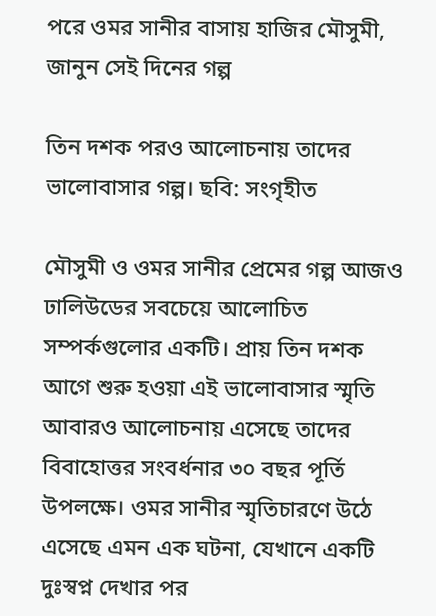পরে ওমর সানীর বাসায় হাজির মৌসুমী, জানুন সেই দিনের গল্প

তিন দশক পরও আলোচনায় তাদের ভালোবাসার গল্প। ছবি: সংগৃহীত

মৌসুমী ও ওমর সানীর প্রেমের গল্প আজও ঢালিউডের সবচেয়ে আলোচিত সম্পর্কগুলোর একটি। প্রায় তিন দশক আগে শুরু হওয়া এই ভালোবাসার স্মৃতি আবারও আলোচনায় এসেছে তাদের বিবাহোত্তর সংবর্ধনার ৩০ বছর পূর্তি উপলক্ষে। ওমর সানীর স্মৃতিচারণে উঠে এসেছে এমন এক ঘটনা, যেখানে একটি দুঃস্বপ্ন দেখার পর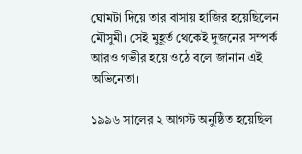ঘোমটা দিয়ে তার বাসায় হাজির হয়েছিলেন মৌসুমী। সেই মুহূর্ত থেকেই দুজনের সম্পর্ক আরও গভীর হয়ে ওঠে বলে জানান এই অভিনেতা।

১৯৯৬ সালের ২ আগস্ট অনুষ্ঠিত হয়েছিল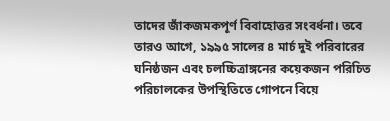তাদের জাঁকজমকপূর্ণ বিবাহোত্তর সংবর্ধনা। তবে তারও আগে, ১৯৯৫ সালের ৪ মার্চ দুই পরিবারের ঘনিষ্ঠজন এবং চলচ্চিত্রাঙ্গনের কয়েকজন পরিচিত পরিচালকের উপস্থিতিতে গোপনে বিয়ে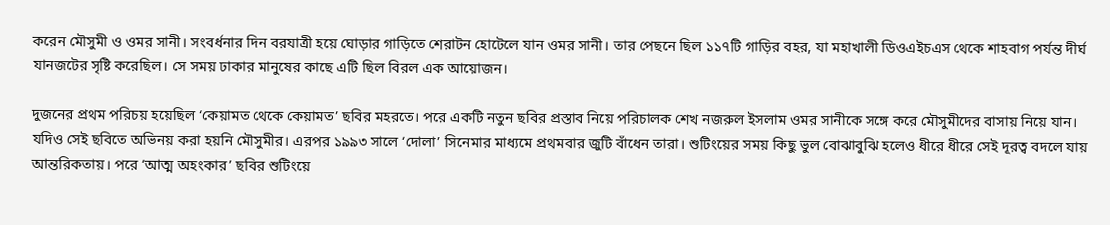করেন মৌসুমী ও ওমর সানী। সংবর্ধনার দিন বরযাত্রী হয়ে ঘোড়ার গাড়িতে শেরাটন হোটেলে যান ওমর সানী। তার পেছনে ছিল ১১৭টি গাড়ির বহর, যা মহাখালী ডিওএইচএস থেকে শাহবাগ পর্যন্ত দীর্ঘ যানজটের সৃষ্টি করেছিল। সে সময় ঢাকার মানুষের কাছে এটি ছিল বিরল এক আয়োজন।

দুজনের প্রথম পরিচয় হয়েছিল ‘কেয়ামত থেকে কেয়ামত’ ছবির মহরতে। পরে একটি নতুন ছবির প্রস্তাব নিয়ে পরিচালক শেখ নজরুল ইসলাম ওমর সানীকে সঙ্গে করে মৌসুমীদের বাসায় নিয়ে যান। যদিও সেই ছবিতে অভিনয় করা হয়নি মৌসুমীর। এরপর ১৯৯৩ সালে ‘দোলা’ সিনেমার মাধ্যমে প্রথমবার জুটি বাঁধেন তারা। শুটিংয়ের সময় কিছু ভুল বোঝাবুঝি হলেও ধীরে ধীরে সেই দূরত্ব বদলে যায় আন্তরিকতায়। পরে ‘আত্ম অহংকার’ ছবির শুটিংয়ে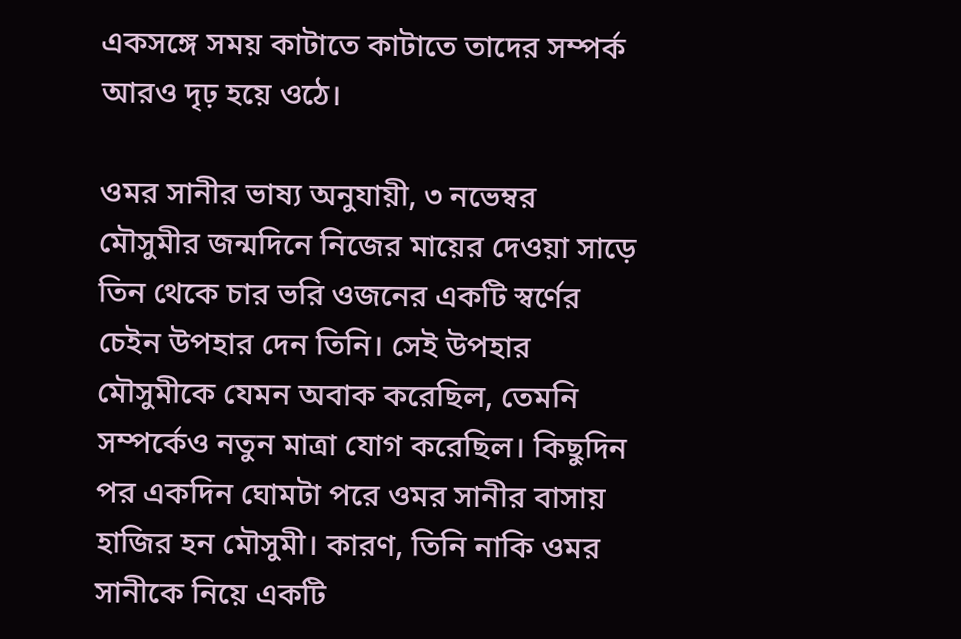একসঙ্গে সময় কাটাতে কাটাতে তাদের সম্পর্ক আরও দৃঢ় হয়ে ওঠে।

ওমর সানীর ভাষ্য অনুযায়ী, ৩ নভেম্বর মৌসুমীর জন্মদিনে নিজের মায়ের দেওয়া সাড়ে তিন থেকে চার ভরি ওজনের একটি স্বর্ণের চেইন উপহার দেন তিনি। সেই উপহার মৌসুমীকে যেমন অবাক করেছিল, তেমনি সম্পর্কেও নতুন মাত্রা যোগ করেছিল। কিছুদিন পর একদিন ঘোমটা পরে ওমর সানীর বাসায় হাজির হন মৌসুমী। কারণ, তিনি নাকি ওমর সানীকে নিয়ে একটি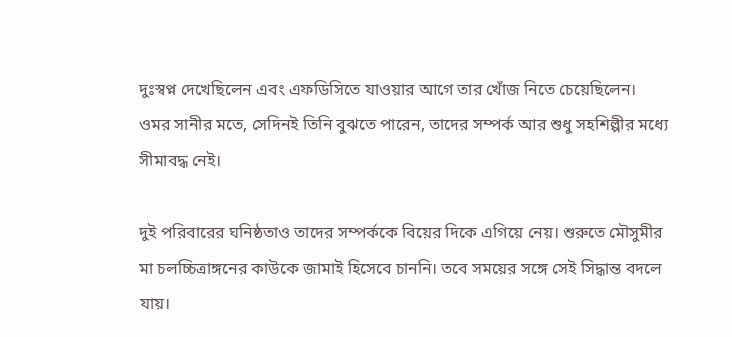দুঃস্বপ্ন দেখেছিলেন এবং এফডিসিতে যাওয়ার আগে তার খোঁজ নিতে চেয়েছিলেন। ওমর সানীর মতে, সেদিনই তিনি বুঝতে পারেন, তাদের সম্পর্ক আর শুধু সহশিল্পীর মধ্যে সীমাবদ্ধ নেই।

দুই পরিবারের ঘনিষ্ঠতাও তাদের সম্পর্ককে বিয়ের দিকে এগিয়ে নেয়। শুরুতে মৌসুমীর মা চলচ্চিত্রাঙ্গনের কাউকে জামাই হিসেবে চাননি। তবে সময়ের সঙ্গে সেই সিদ্ধান্ত বদলে যায়।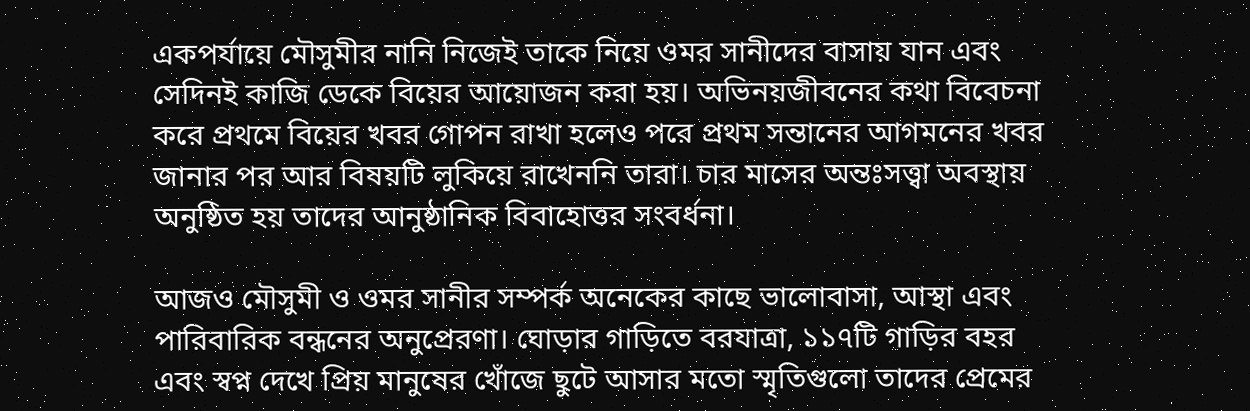একপর্যায়ে মৌসুমীর নানি নিজেই তাকে নিয়ে ওমর সানীদের বাসায় যান এবং সেদিনই কাজি ডেকে বিয়ের আয়োজন করা হয়। অভিনয়জীবনের কথা বিবেচনা করে প্রথমে বিয়ের খবর গোপন রাখা হলেও পরে প্রথম সন্তানের আগমনের খবর জানার পর আর বিষয়টি লুকিয়ে রাখেননি তারা। চার মাসের অন্তঃসত্ত্বা অবস্থায় অনুষ্ঠিত হয় তাদের আনুষ্ঠানিক বিবাহোত্তর সংবর্ধনা।

আজও মৌসুমী ও ওমর সানীর সম্পর্ক অনেকের কাছে ভালোবাসা, আস্থা এবং পারিবারিক বন্ধনের অনুপ্রেরণা। ঘোড়ার গাড়িতে বরযাত্রা, ১১৭টি গাড়ির বহর এবং স্বপ্ন দেখে প্রিয় মানুষের খোঁজে ছুটে আসার মতো স্মৃতিগুলো তাদের প্রেমের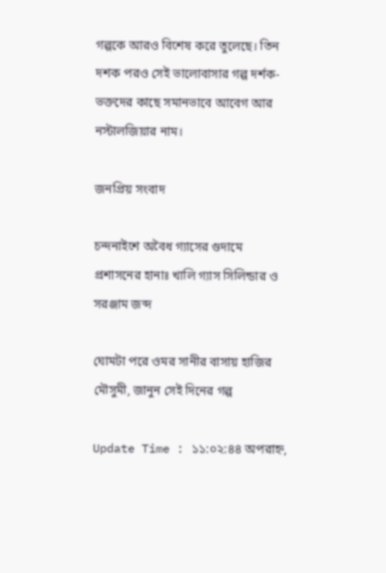গল্পকে আরও বিশেষ করে তুলেছে। তিন দশক পরও সেই ভালোবাসার গল্প দর্শক-ভক্তদের কাছে সমানভাবে আবেগ আর নস্টালজিয়ার নাম।

জনপ্রিয় সংবাদ

চন্দনাইশে অবৈধ গ্যাসের গুদামে প্রশাসনের হানাঃ খালি গ্যাস সিলিন্ডার ও সরঞ্জাম জব্দ

ঘোমটা পরে ওমর সানীর বাসায় হাজির মৌসুমী, জানুন সেই দিনের গল্প

Update Time : ১১:০২:৪৪ অপরাহ্ন,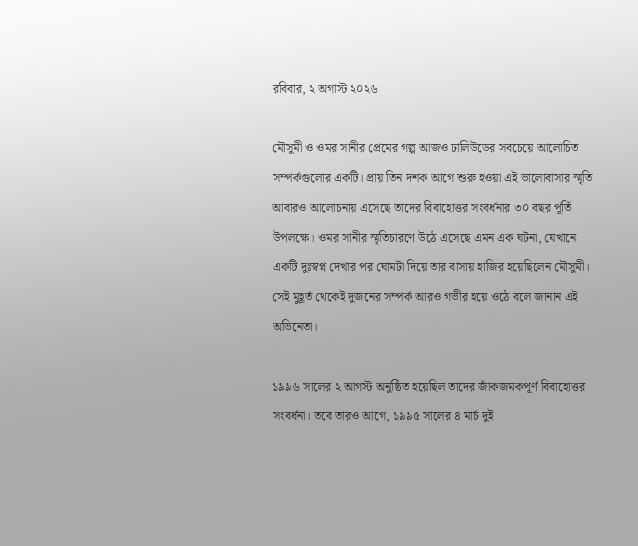রবিবার, ২ অগাস্ট ২০২৬

মৌসুমী ও ওমর সানীর প্রেমের গল্প আজও ঢালিউডের সবচেয়ে আলোচিত সম্পর্কগুলোর একটি। প্রায় তিন দশক আগে শুরু হওয়া এই ভালোবাসার স্মৃতি আবারও আলোচনায় এসেছে তাদের বিবাহোত্তর সংবর্ধনার ৩০ বছর পূর্তি উপলক্ষে। ওমর সানীর স্মৃতিচারণে উঠে এসেছে এমন এক ঘটনা, যেখানে একটি দুঃস্বপ্ন দেখার পর ঘোমটা দিয়ে তার বাসায় হাজির হয়েছিলেন মৌসুমী। সেই মুহূর্ত থেকেই দুজনের সম্পর্ক আরও গভীর হয়ে ওঠে বলে জানান এই অভিনেতা।

১৯৯৬ সালের ২ আগস্ট অনুষ্ঠিত হয়েছিল তাদের জাঁকজমকপূর্ণ বিবাহোত্তর সংবর্ধনা। তবে তারও আগে, ১৯৯৫ সালের ৪ মার্চ দুই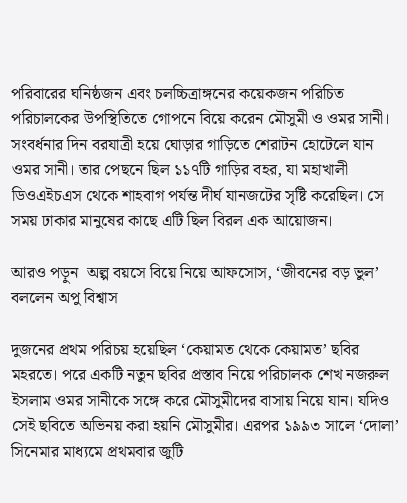পরিবারের ঘনিষ্ঠজন এবং চলচ্চিত্রাঙ্গনের কয়েকজন পরিচিত পরিচালকের উপস্থিতিতে গোপনে বিয়ে করেন মৌসুমী ও ওমর সানী। সংবর্ধনার দিন বরযাত্রী হয়ে ঘোড়ার গাড়িতে শেরাটন হোটেলে যান ওমর সানী। তার পেছনে ছিল ১১৭টি গাড়ির বহর, যা মহাখালী ডিওএইচএস থেকে শাহবাগ পর্যন্ত দীর্ঘ যানজটের সৃষ্টি করেছিল। সে সময় ঢাকার মানুষের কাছে এটি ছিল বিরল এক আয়োজন।

আরও পড়ুন  অল্প বয়সে বিয়ে নিয়ে আফসোস, ‘জীবনের বড় ভুল’ বললেন অপু বিশ্বাস

দুজনের প্রথম পরিচয় হয়েছিল ‘কেয়ামত থেকে কেয়ামত’ ছবির মহরতে। পরে একটি নতুন ছবির প্রস্তাব নিয়ে পরিচালক শেখ নজরুল ইসলাম ওমর সানীকে সঙ্গে করে মৌসুমীদের বাসায় নিয়ে যান। যদিও সেই ছবিতে অভিনয় করা হয়নি মৌসুমীর। এরপর ১৯৯৩ সালে ‘দোলা’ সিনেমার মাধ্যমে প্রথমবার জুটি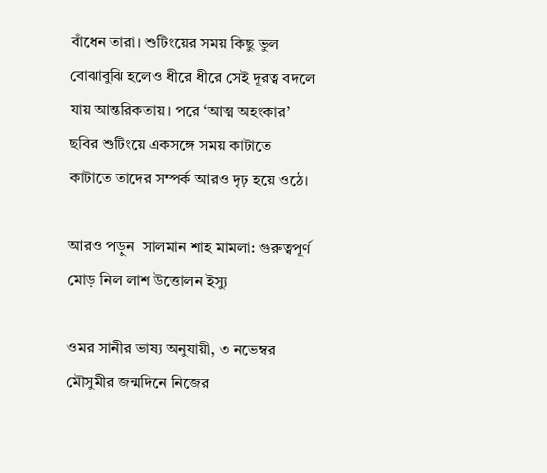বাঁধেন তারা। শুটিংয়ের সময় কিছু ভুল বোঝাবুঝি হলেও ধীরে ধীরে সেই দূরত্ব বদলে যায় আন্তরিকতায়। পরে ‘আত্ম অহংকার’ ছবির শুটিংয়ে একসঙ্গে সময় কাটাতে কাটাতে তাদের সম্পর্ক আরও দৃঢ় হয়ে ওঠে।

আরও পড়ুন  সালমান শাহ মামলা: গুরুত্বপূর্ণ মোড় নিল লাশ উত্তোলন ইস্যু

ওমর সানীর ভাষ্য অনুযায়ী, ৩ নভেম্বর মৌসুমীর জন্মদিনে নিজের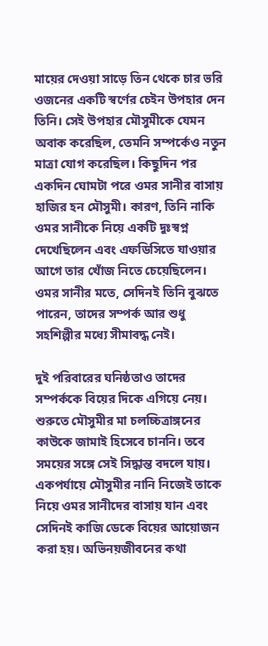মায়ের দেওয়া সাড়ে তিন থেকে চার ভরি ওজনের একটি স্বর্ণের চেইন উপহার দেন তিনি। সেই উপহার মৌসুমীকে যেমন অবাক করেছিল, তেমনি সম্পর্কেও নতুন মাত্রা যোগ করেছিল। কিছুদিন পর একদিন ঘোমটা পরে ওমর সানীর বাসায় হাজির হন মৌসুমী। কারণ, তিনি নাকি ওমর সানীকে নিয়ে একটি দুঃস্বপ্ন দেখেছিলেন এবং এফডিসিতে যাওয়ার আগে তার খোঁজ নিতে চেয়েছিলেন। ওমর সানীর মতে, সেদিনই তিনি বুঝতে পারেন, তাদের সম্পর্ক আর শুধু সহশিল্পীর মধ্যে সীমাবদ্ধ নেই।

দুই পরিবারের ঘনিষ্ঠতাও তাদের সম্পর্ককে বিয়ের দিকে এগিয়ে নেয়। শুরুতে মৌসুমীর মা চলচ্চিত্রাঙ্গনের কাউকে জামাই হিসেবে চাননি। তবে সময়ের সঙ্গে সেই সিদ্ধান্ত বদলে যায়। একপর্যায়ে মৌসুমীর নানি নিজেই তাকে নিয়ে ওমর সানীদের বাসায় যান এবং সেদিনই কাজি ডেকে বিয়ের আয়োজন করা হয়। অভিনয়জীবনের কথা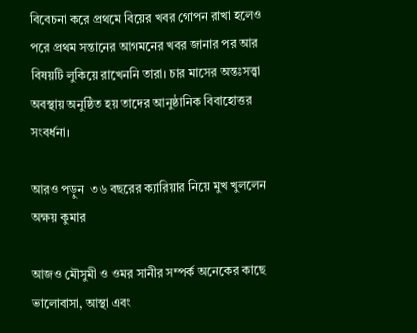বিবেচনা করে প্রথমে বিয়ের খবর গোপন রাখা হলেও পরে প্রথম সন্তানের আগমনের খবর জানার পর আর বিষয়টি লুকিয়ে রাখেননি তারা। চার মাসের অন্তঃসত্ত্বা অবস্থায় অনুষ্ঠিত হয় তাদের আনুষ্ঠানিক বিবাহোত্তর সংবর্ধনা।

আরও পড়ুন  ৩৬ বছরের ক্যারিয়ার নিয়ে মুখ খুললেন অক্ষয় কুমার

আজও মৌসুমী ও ওমর সানীর সম্পর্ক অনেকের কাছে ভালোবাসা, আস্থা এবং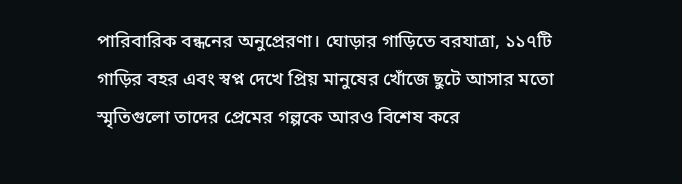পারিবারিক বন্ধনের অনুপ্রেরণা। ঘোড়ার গাড়িতে বরযাত্রা, ১১৭টি গাড়ির বহর এবং স্বপ্ন দেখে প্রিয় মানুষের খোঁজে ছুটে আসার মতো স্মৃতিগুলো তাদের প্রেমের গল্পকে আরও বিশেষ করে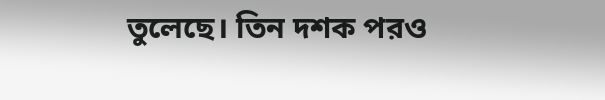তুলেছে। তিন দশক পরও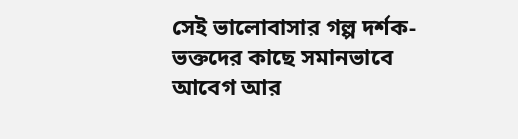সেই ভালোবাসার গল্প দর্শক-ভক্তদের কাছে সমানভাবে আবেগ আর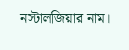নস্টালজিয়ার নাম।